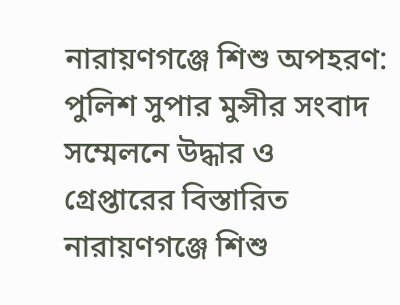নারায়ণগঞ্জে শিশু অপহরণ: পুলিশ সুপার মুন্সীর সংবাদ সম্মেলনে উদ্ধার ও গ্রেপ্তারের বিস্তারিত
নারায়ণগঞ্জে শিশু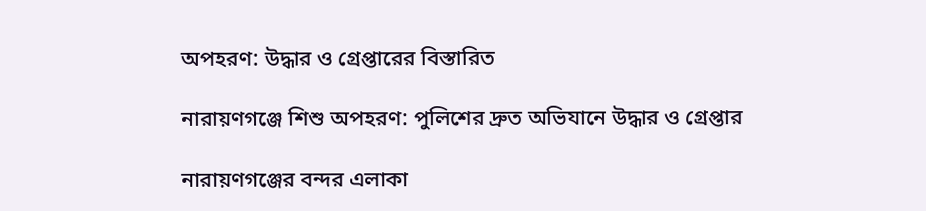অপহরণ: উদ্ধার ও গ্রেপ্তারের বিস্তারিত

নারায়ণগঞ্জে শিশু অপহরণ: পুলিশের দ্রুত অভিযানে উদ্ধার ও গ্রেপ্তার

নারায়ণগঞ্জের বন্দর এলাকা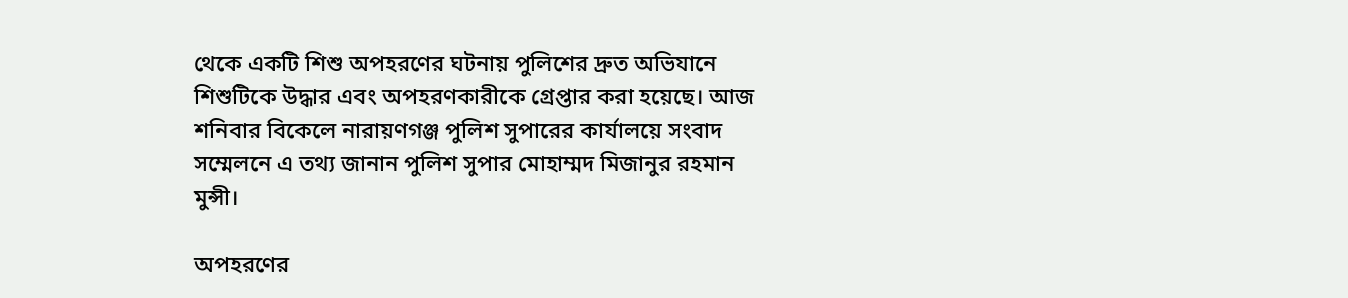থেকে একটি শিশু অপহরণের ঘটনায় পুলিশের দ্রুত অভিযানে শিশুটিকে উদ্ধার এবং অপহরণকারীকে গ্রেপ্তার করা হয়েছে। আজ শনিবার বিকেলে নারায়ণগঞ্জ পুলিশ সুপারের কার্যালয়ে সংবাদ সম্মেলনে এ তথ্য জানান পুলিশ সুপার মোহাম্মদ মিজানুর রহমান মুন্সী।

অপহরণের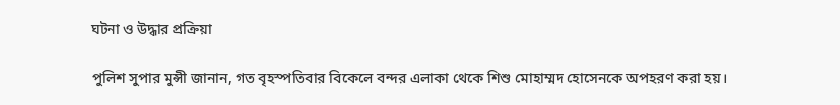ঘটনা ও উদ্ধার প্রক্রিয়া

পুলিশ সুপার মুন্সী জানান, গত বৃহস্পতিবার বিকেলে বন্দর এলাকা থেকে শিশু মোহাম্মদ হোসেনকে অপহরণ করা হয়।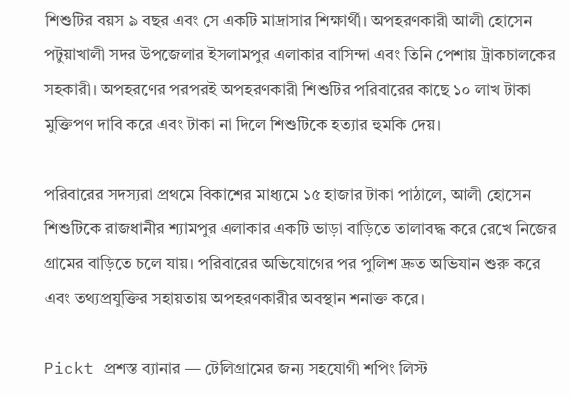শিশুটির বয়স ৯ বছর এবং সে একটি মাদ্রাসার শিক্ষার্থী। অপহরণকারী আলী হোসেন পটুয়াখালী সদর উপজেলার ইসলামপুর এলাকার বাসিন্দা এবং তিনি পেশায় ট্রাকচালকের সহকারী। অপহরণের পরপরই অপহরণকারী শিশুটির পরিবারের কাছে ১০ লাখ টাকা মুক্তিপণ দাবি করে এবং টাকা না দিলে শিশুটিকে হত্যার হুমকি দেয়।

পরিবারের সদস্যরা প্রথমে বিকাশের মাধ্যমে ১৫ হাজার টাকা পাঠালে, আলী হোসেন শিশুটিকে রাজধানীর শ্যামপুর এলাকার একটি ভাড়া বাড়িতে তালাবদ্ধ করে রেখে নিজের গ্রামের বাড়িতে চলে যায়। পরিবারের অভিযোগের পর পুলিশ দ্রুত অভিযান শুরু করে এবং তথ্যপ্রযুক্তির সহায়তায় অপহরণকারীর অবস্থান শনাক্ত করে।

Pickt প্রশস্ত ব্যানার — টেলিগ্রামের জন্য সহযোগী শপিং লিস্ট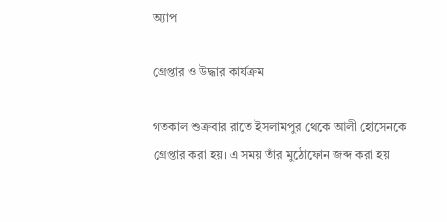অ্যাপ

গ্রেপ্তার ও উদ্ধার কার্যক্রম

গতকাল শুক্রবার রাতে ইসলামপুর থেকে আলী হোসেনকে গ্রেপ্তার করা হয়। এ সময় তাঁর মুঠোফোন জব্দ করা হয়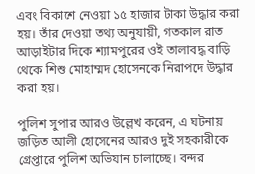এবং বিকাশে নেওয়া ১৫ হাজার টাকা উদ্ধার করা হয়। তাঁর দেওয়া তথ্য অনুযায়ী, গতকাল রাত আড়াইটার দিকে শ্যামপুরের ওই তালাবদ্ধ বাড়ি থেকে শিশু মোহাম্মদ হোসেনকে নিরাপদে উদ্ধার করা হয়।

পুলিশ সুপার আরও উল্লেখ করেন, এ ঘটনায় জড়িত আলী হোসেনের আরও দুই সহকারীকে গ্রেপ্তারে পুলিশ অভিযান চালাচ্ছে। বন্দর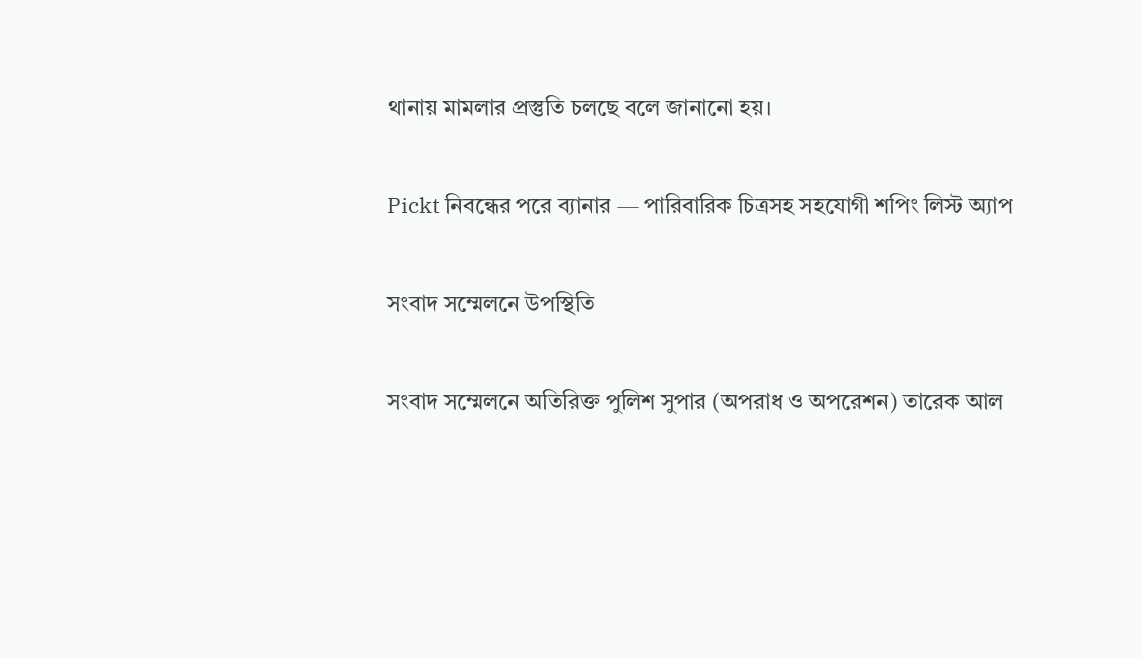থানায় মামলার প্রস্তুতি চলছে বলে জানানো হয়।

Pickt নিবন্ধের পরে ব্যানার — পারিবারিক চিত্রসহ সহযোগী শপিং লিস্ট অ্যাপ

সংবাদ সম্মেলনে উপস্থিতি

সংবাদ সম্মেলনে অতিরিক্ত পুলিশ সুপার (অপরাধ ও অপরেশন) তারেক আল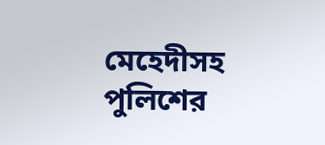মেহেদীসহ পুলিশের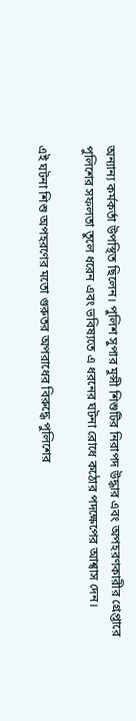অন্যান্য কর্মকর্তা উপস্থিত ছিলেন। পুলিশ সুপার মুন্সী শিশুটির নিরাপদ উদ্ধার এবং অপহরণকারীর গ্রেপ্তারে পুলিশের সফলতা তুলে ধরেন এবং ভবিষ্যতে এ ধরনের ঘটনা রোধে কঠোর পদক্ষেপের আশ্বাস দেন।

এই ঘটনা শিশু অপহরণের মতো গুরুতর অপরাধের বিরুদ্ধে পুলিশের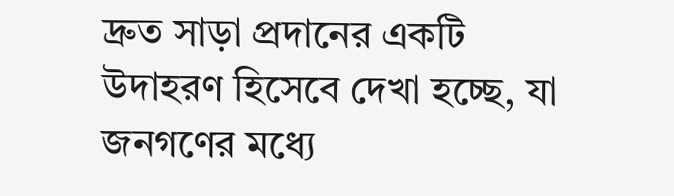দ্রুত সাড়া প্রদানের একটি উদাহরণ হিসেবে দেখা হচ্ছে, যা জনগণের মধ্যে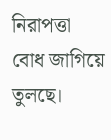নিরাপত্তা বোধ জাগিয়ে তুলছে।